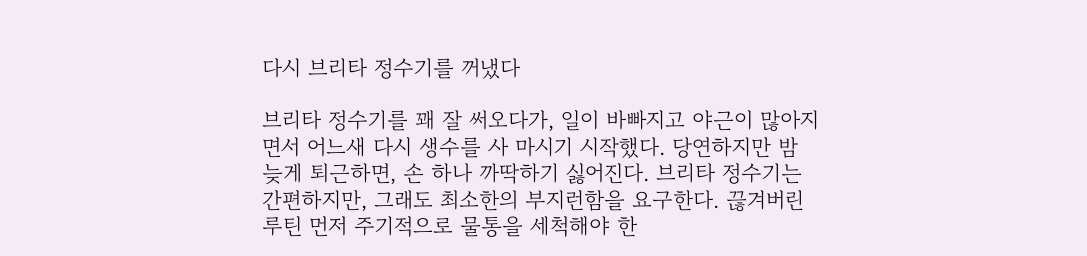다시 브리타 정수기를 꺼냈다

브리타 정수기를 꽤 잘 써오다가, 일이 바빠지고 야근이 많아지면서 어느새 다시 생수를 사 마시기 시작했다. 당연하지만 밤 늦게 퇴근하면, 손 하나 까딱하기 싫어진다. 브리타 정수기는 간편하지만, 그래도 최소한의 부지런함을 요구한다. 끊겨버린 루틴 먼저 주기적으로 물통을 세척해야 한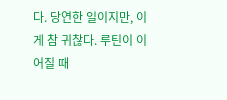다. 당연한 일이지만, 이게 참 귀찮다. 루틴이 이어질 때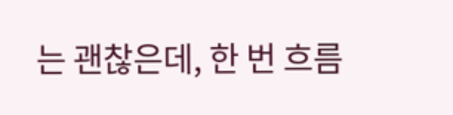는 괜찮은데, 한 번 흐름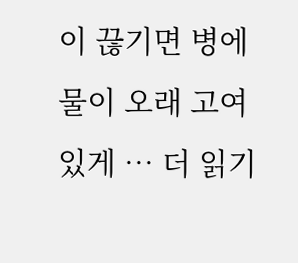이 끊기면 병에 물이 오래 고여 있게 … 더 읽기